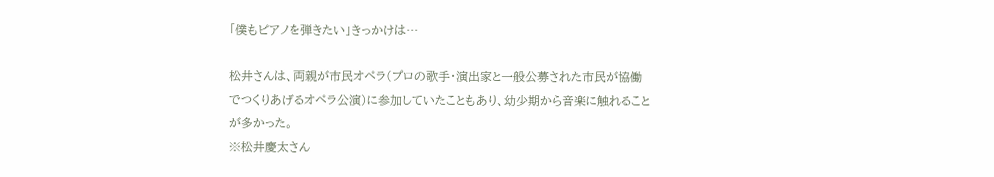「僕もピアノを弾きたい」きっかけは…

松井さんは、両親が市民オペラ(プロの歌手・演出家と一般公募された市民が協働でつくりあげるオペラ公演)に参加していたこともあり、幼少期から音楽に触れることが多かった。
※松井慶太さん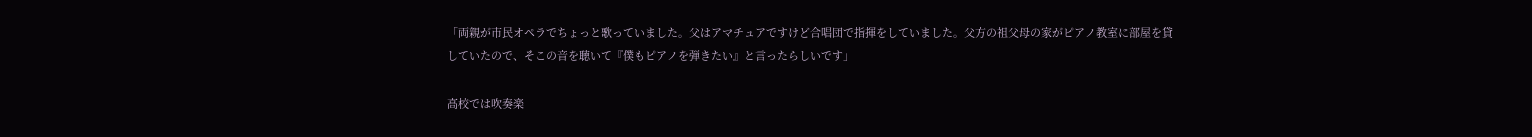「両親が市民オペラでちょっと歌っていました。父はアマチュアですけど合唱団で指揮をしていました。父方の祖父母の家がピアノ教室に部屋を貸していたので、そこの音を聴いて『僕もピアノを弾きたい』と言ったらしいです」

高校では吹奏楽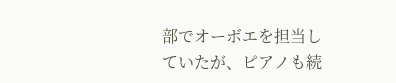部でオーボエを担当していたが、ピアノも続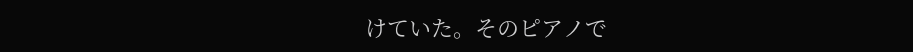けていた。そのピアノで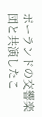ポーランドの交響楽団と共演したこ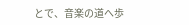とで、音楽の道へ歩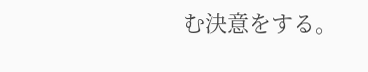む決意をする。